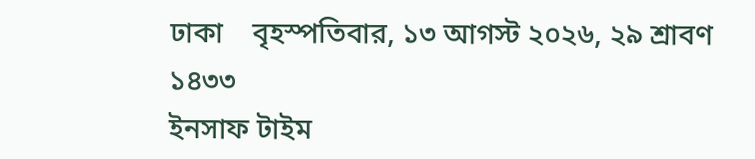ঢাকা    বৃহস্পতিবার, ১৩ আগস্ট ২০২৬, ২৯ শ্রাবণ ১৪৩৩
ইনসাফ টাইম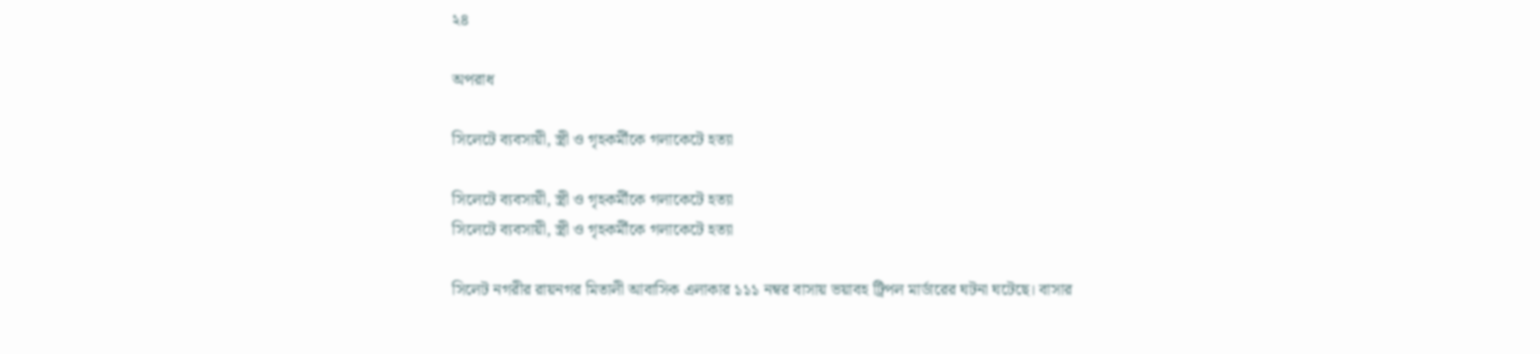২৪

অপরাধ

সিলেটে ব্যবসায়ী, স্ত্রী ও গৃহকর্মীকে গলাকেটে হত্যা

সিলেটে ব্যবসায়ী, স্ত্রী ও গৃহকর্মীকে গলাকেটে হত্যা
সিলেটে ব্যবসায়ী, স্ত্রী ও গৃহকর্মীকে গলাকেটে হত্যা

সিলেট নগরীর রায়নগর মিতালী আবাসিক এলাকার ১১১ নম্বর বাসায় ভয়াবহ ট্রিপল মার্ডারের ঘটনা ঘটেছে। বাসার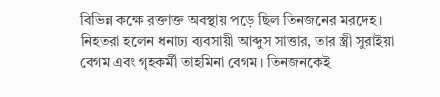বিভিন্ন কক্ষে রক্তাক্ত অবস্থায় পড়ে ছিল তিনজনের মরদেহ। নিহতরা হলেন ধনাঢ্য ব্যবসায়ী আব্দুস সাত্তার, তার স্ত্রী সুরাইয়া বেগম এবং গৃহকর্মী তাহমিনা বেগম। তিনজনকেই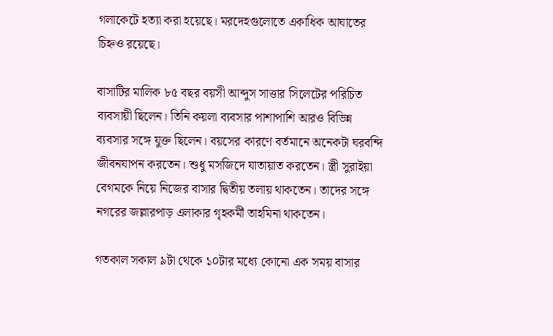গলাকেটে হত্যা করা হয়েছে। মরদেহগুলোতে একাধিক আঘাতের চিহ্নও রয়েছে।

বাসাটির মালিক ৮৫ বছর বয়সী আব্দুস সাত্তার সিলেটের পরিচিত ব্যবসায়ী ছিলেন। তিনি কয়লা ব্যবসার পাশাপাশি আরও বিভিন্ন ব্যবসার সঙ্গে যুক্ত ছিলেন। বয়সের কারণে বর্তমানে অনেকটা ঘরবন্দি জীবনযাপন করতেন। শুধু মসজিদে যাতায়াত করতেন। স্ত্রী সুরাইয়া বেগমকে নিয়ে নিজের বাসার দ্বিতীয় তলায় থাকতেন। তাদের সঙ্গে নগরের জল্লারপাড় এলাকার গৃহকর্মী তাহমিনা থাকতেন।

গতকাল সকাল ৯টা থেকে ১০টার মধ্যে কোনো এক সময় বাসার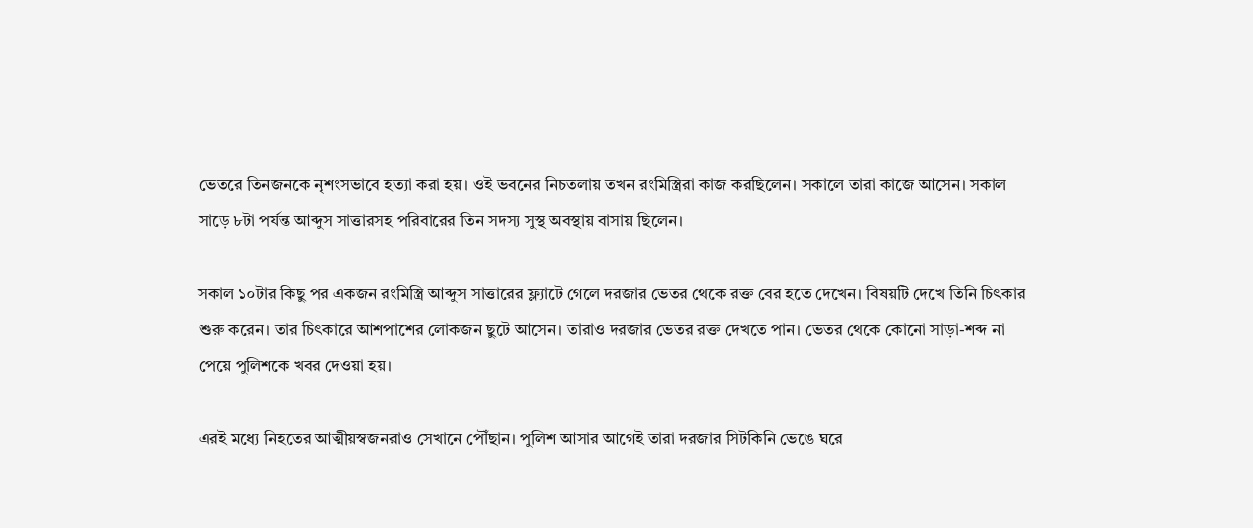ভেতরে তিনজনকে নৃশংসভাবে হত্যা করা হয়। ওই ভবনের নিচতলায় তখন রংমিস্ত্রিরা কাজ করছিলেন। সকালে তারা কাজে আসেন। সকাল সাড়ে ৮টা পর্যন্ত আব্দুস সাত্তারসহ পরিবারের তিন সদস্য সুস্থ অবস্থায় বাসায় ছিলেন।

সকাল ১০টার কিছু পর একজন রংমিস্ত্রি আব্দুস সাত্তারের ফ্ল্যাটে গেলে দরজার ভেতর থেকে রক্ত বের হতে দেখেন। বিষয়টি দেখে তিনি চিৎকার শুরু করেন। তার চিৎকারে আশপাশের লোকজন ছুটে আসেন। তারাও দরজার ভেতর রক্ত দেখতে পান। ভেতর থেকে কোনো সাড়া-শব্দ না পেয়ে পুলিশকে খবর দেওয়া হয়।

এরই মধ্যে নিহতের আত্মীয়স্বজনরাও সেখানে পৌঁছান। পুলিশ আসার আগেই তারা দরজার সিটকিনি ভেঙে ঘরে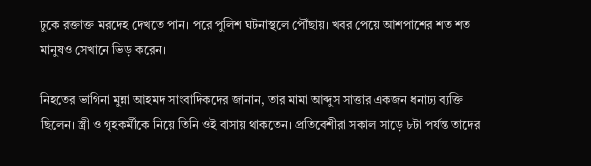ঢুকে রক্তাক্ত মরদেহ দেখতে পান। পরে পুলিশ ঘটনাস্থলে পৌঁছায়। খবর পেয়ে আশপাশের শত শত মানুষও সেখানে ভিড় করেন।

নিহতের ভাগিনা মুন্না আহমদ সাংবাদিকদের জানান, তার মামা আব্দুস সাত্তার একজন ধনাঢ্য ব্যক্তি ছিলেন। স্ত্রী ও গৃহকর্মীকে নিয়ে তিনি ওই বাসায় থাকতেন। প্রতিবেশীরা সকাল সাড়ে ৮টা পর্যন্ত তাদের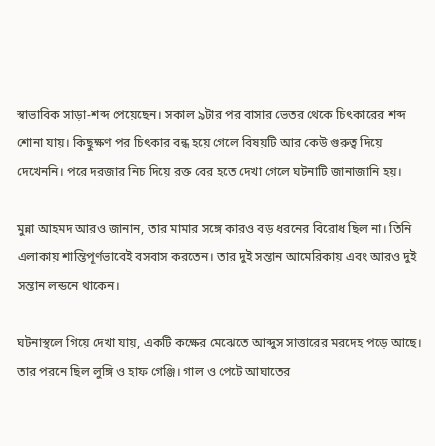স্বাভাবিক সাড়া-শব্দ পেয়েছেন। সকাল ৯টার পর বাসার ভেতর থেকে চিৎকারের শব্দ শোনা যায়। কিছুক্ষণ পর চিৎকার বন্ধ হয়ে গেলে বিষয়টি আর কেউ গুরুত্ব দিয়ে দেখেননি। পরে দরজার নিচ দিয়ে রক্ত বের হতে দেখা গেলে ঘটনাটি জানাজানি হয়।

মুন্না আহমদ আরও জানান, তার মামার সঙ্গে কারও বড় ধরনের বিরোধ ছিল না। তিনি এলাকায় শান্তিপূর্ণভাবেই বসবাস করতেন। তার দুই সন্তান আমেরিকায় এবং আরও দুই সন্তান লন্ডনে থাকেন।

ঘটনাস্থলে গিয়ে দেখা যায়, একটি কক্ষের মেঝেতে আব্দুস সাত্তারের মরদেহ পড়ে আছে। তার পরনে ছিল লুঙ্গি ও হাফ গেঞ্জি। গাল ও পেটে আঘাতের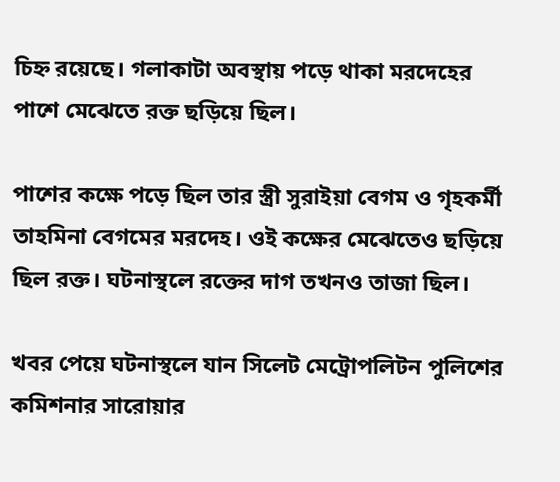চিহ্ন রয়েছে। গলাকাটা অবস্থায় পড়ে থাকা মরদেহের পাশে মেঝেতে রক্ত ছড়িয়ে ছিল।

পাশের কক্ষে পড়ে ছিল তার স্ত্রী সুরাইয়া বেগম ও গৃহকর্মী তাহমিনা বেগমের মরদেহ। ওই কক্ষের মেঝেতেও ছড়িয়ে ছিল রক্ত। ঘটনাস্থলে রক্তের দাগ তখনও তাজা ছিল।

খবর পেয়ে ঘটনাস্থলে যান সিলেট মেট্রোপলিটন পুলিশের কমিশনার সারোয়ার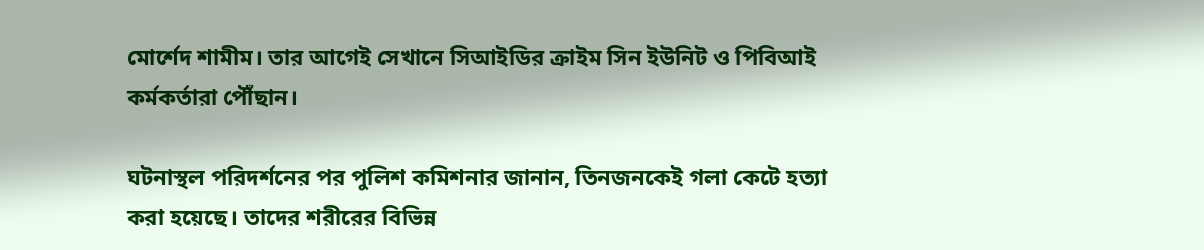মোর্শেদ শামীম। তার আগেই সেখানে সিআইডির ক্রাইম সিন ইউনিট ও পিবিআই কর্মকর্তারা পৌঁছান।

ঘটনাস্থল পরিদর্শনের পর পুলিশ কমিশনার জানান, তিনজনকেই গলা কেটে হত্যা করা হয়েছে। তাদের শরীরের বিভিন্ন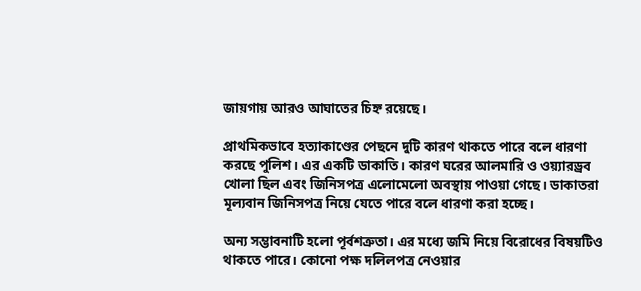জায়গায় আরও আঘাতের চিহ্ন রয়েছে।

প্রাথমিকভাবে হত্যাকাণ্ডের পেছনে দুটি কারণ থাকতে পারে বলে ধারণা করছে পুলিশ। এর একটি ডাকাতি। কারণ ঘরের আলমারি ও ওয়্যারড্রব খোলা ছিল এবং জিনিসপত্র এলোমেলো অবস্থায় পাওয়া গেছে। ডাকাতরা মূল্যবান জিনিসপত্র নিয়ে যেতে পারে বলে ধারণা করা হচ্ছে।

অন্য সম্ভাবনাটি হলো পূর্বশত্রুতা। এর মধ্যে জমি নিয়ে বিরোধের বিষয়টিও থাকতে পারে। কোনো পক্ষ দলিলপত্র নেওয়ার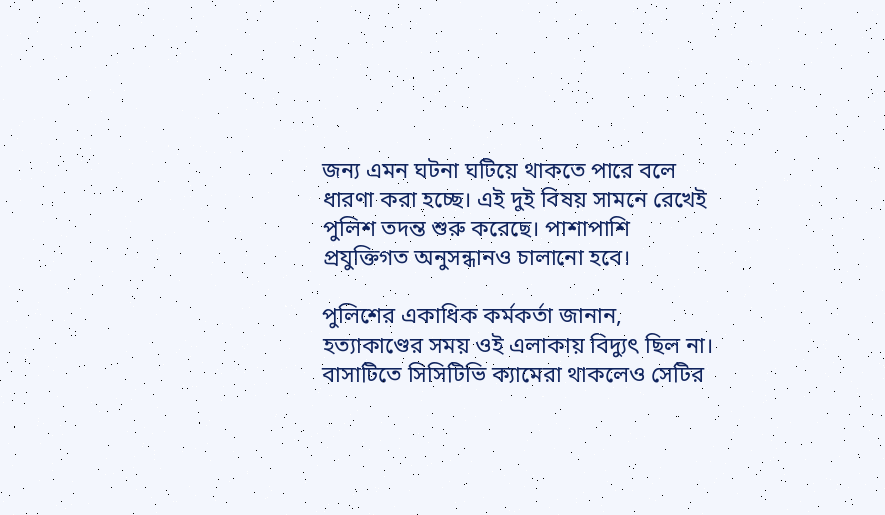জন্য এমন ঘটনা ঘটিয়ে থাকতে পারে বলে ধারণা করা হচ্ছে। এই দুই বিষয় সামনে রেখেই পুলিশ তদন্ত শুরু করেছে। পাশাপাশি প্রযুক্তিগত অনুসন্ধানও চালানো হবে।

পুলিশের একাধিক কর্মকর্তা জানান, হত্যাকাণ্ডের সময় ওই এলাকায় বিদ্যুৎ ছিল না। বাসাটিতে সিসিটিভি ক্যামেরা থাকলেও সেটির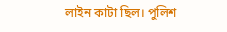লাইন কাটা ছিল। পুলিশ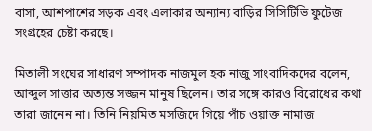বাসা, আশপাশের সড়ক এবং এলাকার অন্যান্য বাড়ির সিসিটিভি ফুটেজ সংগ্রহের চেষ্টা করছে।

মিতালী সংঘের সাধারণ সম্পাদক নাজমুল হক নাজু সাংবাদিকদের বলেন, আব্দুল সাত্তার অত্যন্ত সজ্জন মানুষ ছিলেন। তার সঙ্গে কারও বিরোধের কথা তারা জানেন না। তিনি নিয়মিত মসজিদে গিয়ে পাঁচ ওয়াক্ত নামাজ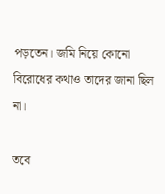পড়তেন। জমি নিয়ে কোনো বিরোধের কথাও তাদের জানা ছিল না।

তবে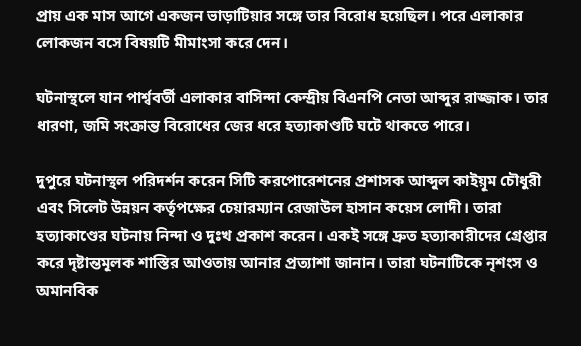প্রায় এক মাস আগে একজন ভাড়াটিয়ার সঙ্গে তার বিরোধ হয়েছিল। পরে এলাকার লোকজন বসে বিষয়টি মীমাংসা করে দেন।

ঘটনাস্থলে যান পার্শ্ববর্তী এলাকার বাসিন্দা কেন্দ্রীয় বিএনপি নেতা আব্দুর রাজ্জাক। তার ধারণা, জমি সংক্রান্ত বিরোধের জের ধরে হত্যাকাণ্ডটি ঘটে থাকতে পারে।

দুপুরে ঘটনাস্থল পরিদর্শন করেন সিটি করপোরেশনের প্রশাসক আব্দুল কাইয়ূম চৌধুরী এবং সিলেট উন্নয়ন কর্তৃপক্ষের চেয়ারম্যান রেজাউল হাসান কয়েস লোদী। তারা হত্যাকাণ্ডের ঘটনায় নিন্দা ও দুঃখ প্রকাশ করেন। একই সঙ্গে দ্রুত হত্যাকারীদের গ্রেপ্তার করে দৃষ্টান্তমূলক শাস্তির আওতায় আনার প্রত্যাশা জানান। তারা ঘটনাটিকে নৃশংস ও অমানবিক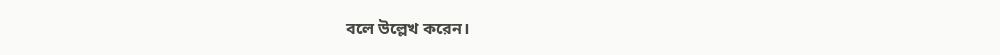বলে উল্লেখ করেন।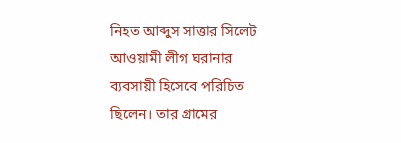নিহত আব্দুস সাত্তার সিলেট আওয়ামী লীগ ঘরানার ব্যবসায়ী হিসেবে পরিচিত ছিলেন। তার গ্রামের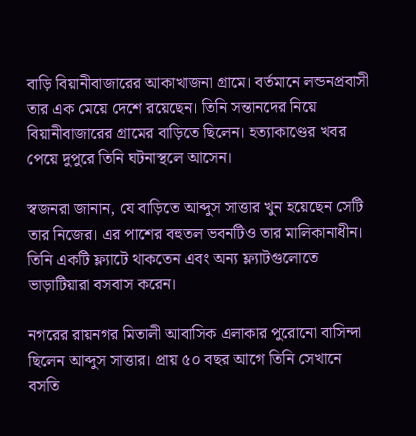বাড়ি বিয়ানীবাজারের আকাখাজনা গ্রামে। বর্তমানে লন্ডনপ্রবাসী তার এক মেয়ে দেশে রয়েছেন। তিনি সন্তানদের নিয়ে বিয়ানীবাজারের গ্রামের বাড়িতে ছিলেন। হত্যাকাণ্ডের খবর পেয়ে দুপুরে তিনি ঘটনাস্থলে আসেন।

স্বজনরা জানান, যে বাড়িতে আব্দুস সাত্তার খুন হয়েছেন সেটি তার নিজের। এর পাশের বহুতল ভবনটিও তার মালিকানাধীন। তিনি একটি ফ্ল্যাটে থাকতেন এবং অন্য ফ্ল্যাটগুলোতে ভাড়াটিয়ারা বসবাস করেন।

নগরের রায়নগর মিতালী আবাসিক এলাকার পুরোনো বাসিন্দা ছিলেন আব্দুস সাত্তার। প্রায় ৫০ বছর আগে তিনি সেখানে বসতি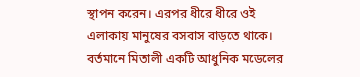স্থাপন করেন। এরপর ধীরে ধীরে ওই এলাকায় মানুষের বসবাস বাড়তে থাকে। বর্তমানে মিতালী একটি আধুনিক মডেলের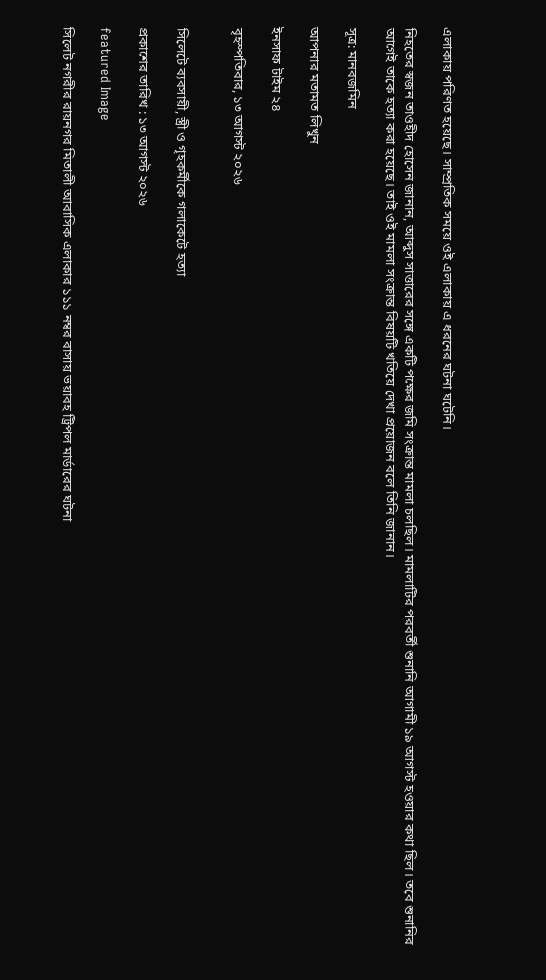এলাকায় পরিণত হয়েছে। সাম্প্রতিক সময়ে ওই এলাকায় এ ধরনের ঘটনা ঘটেনি।

নিহতের স্বজন তাওহীদ হোসেন জানান, আব্দুস সাত্তারের সঙ্গে একটি পক্ষের জমি সংক্রান্ত মামলা চলছিল। মামলাটির পরবর্তী শুনানি আগামী ১৯ আগস্ট হওয়ার কথা ছিল। তবে শুনানির আগেই তাকে হত্যা করা হয়েছে। তাই ওই মামলা সংক্রান্ত বিষয়টি খতিয়ে দেখা প্রয়োজন বলে তিনি জানান।

সূত্র: মানবজমিন

আপনার মতামত লিখুন

ইনসাফ টাইম ২৪

বৃহস্পতিবার, ১৩ আগস্ট ২০২৬


সিলেটে ব্যবসায়ী, স্ত্রী ও গৃহকর্মীকে গলাকেটে হত্যা

প্রকাশের তারিখ : ১৩ আগস্ট ২০২৬

featured Image

সিলেট নগরীর রায়নগর মিতালী আবাসিক এলাকার ১১১ নম্বর বাসায় ভয়াবহ ট্রিপল মার্ডারের ঘটনা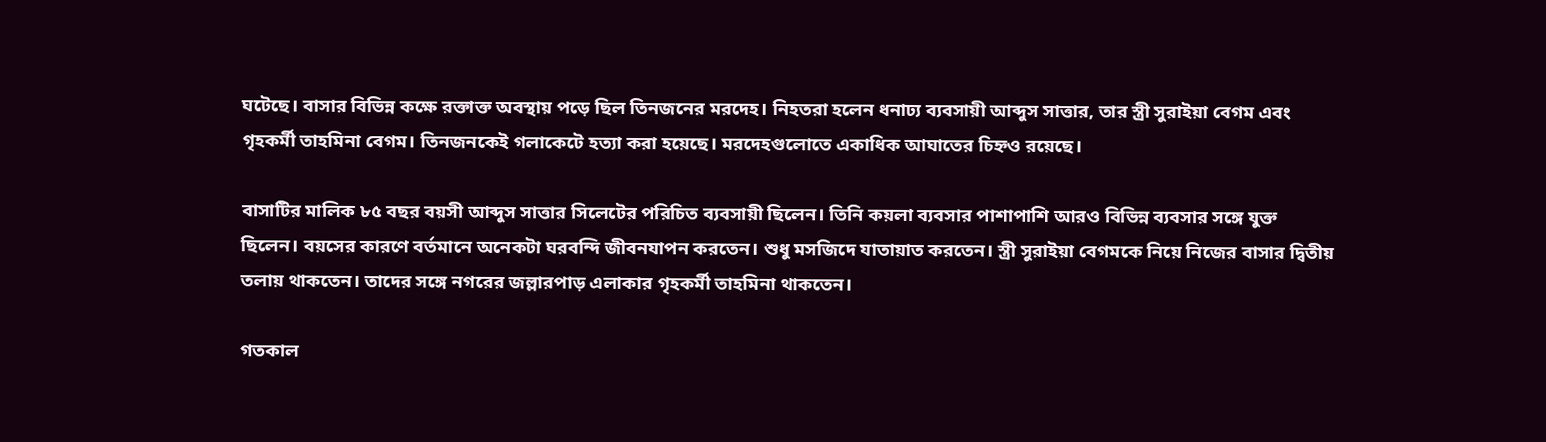ঘটেছে। বাসার বিভিন্ন কক্ষে রক্তাক্ত অবস্থায় পড়ে ছিল তিনজনের মরদেহ। নিহতরা হলেন ধনাঢ্য ব্যবসায়ী আব্দুস সাত্তার, তার স্ত্রী সুরাইয়া বেগম এবং গৃহকর্মী তাহমিনা বেগম। তিনজনকেই গলাকেটে হত্যা করা হয়েছে। মরদেহগুলোতে একাধিক আঘাতের চিহ্নও রয়েছে।

বাসাটির মালিক ৮৫ বছর বয়সী আব্দুস সাত্তার সিলেটের পরিচিত ব্যবসায়ী ছিলেন। তিনি কয়লা ব্যবসার পাশাপাশি আরও বিভিন্ন ব্যবসার সঙ্গে যুক্ত ছিলেন। বয়সের কারণে বর্তমানে অনেকটা ঘরবন্দি জীবনযাপন করতেন। শুধু মসজিদে যাতায়াত করতেন। স্ত্রী সুরাইয়া বেগমকে নিয়ে নিজের বাসার দ্বিতীয় তলায় থাকতেন। তাদের সঙ্গে নগরের জল্লারপাড় এলাকার গৃহকর্মী তাহমিনা থাকতেন।

গতকাল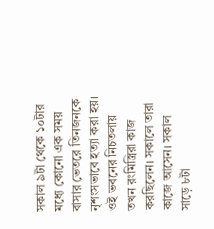সকাল ৯টা থেকে ১০টার মধ্যে কোনো এক সময় বাসার ভেতরে তিনজনকে নৃশংসভাবে হত্যা করা হয়। ওই ভবনের নিচতলায় তখন রংমিস্ত্রিরা কাজ করছিলেন। সকালে তারা কাজে আসেন। সকাল সাড়ে ৮টা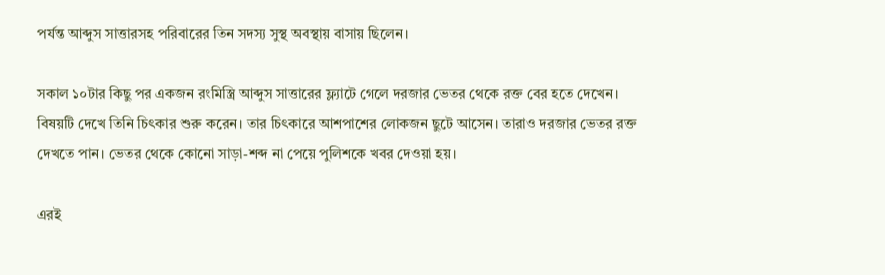পর্যন্ত আব্দুস সাত্তারসহ পরিবারের তিন সদস্য সুস্থ অবস্থায় বাসায় ছিলেন।

সকাল ১০টার কিছু পর একজন রংমিস্ত্রি আব্দুস সাত্তারের ফ্ল্যাটে গেলে দরজার ভেতর থেকে রক্ত বের হতে দেখেন। বিষয়টি দেখে তিনি চিৎকার শুরু করেন। তার চিৎকারে আশপাশের লোকজন ছুটে আসেন। তারাও দরজার ভেতর রক্ত দেখতে পান। ভেতর থেকে কোনো সাড়া-শব্দ না পেয়ে পুলিশকে খবর দেওয়া হয়।

এরই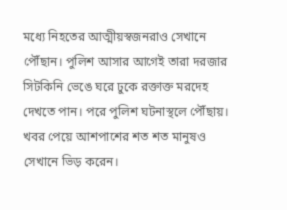মধ্যে নিহতের আত্মীয়স্বজনরাও সেখানে পৌঁছান। পুলিশ আসার আগেই তারা দরজার সিটকিনি ভেঙে ঘরে ঢুকে রক্তাক্ত মরদেহ দেখতে পান। পরে পুলিশ ঘটনাস্থলে পৌঁছায়। খবর পেয়ে আশপাশের শত শত মানুষও সেখানে ভিড় করেন।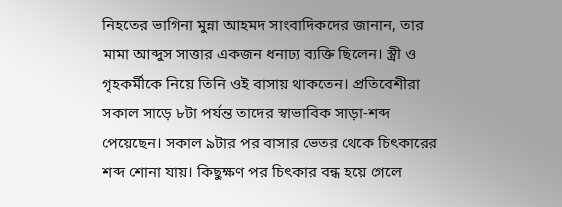নিহতের ভাগিনা মুন্না আহমদ সাংবাদিকদের জানান, তার মামা আব্দুস সাত্তার একজন ধনাঢ্য ব্যক্তি ছিলেন। স্ত্রী ও গৃহকর্মীকে নিয়ে তিনি ওই বাসায় থাকতেন। প্রতিবেশীরা সকাল সাড়ে ৮টা পর্যন্ত তাদের স্বাভাবিক সাড়া-শব্দ পেয়েছেন। সকাল ৯টার পর বাসার ভেতর থেকে চিৎকারের শব্দ শোনা যায়। কিছুক্ষণ পর চিৎকার বন্ধ হয়ে গেলে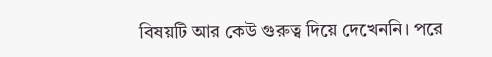বিষয়টি আর কেউ গুরুত্ব দিয়ে দেখেননি। পরে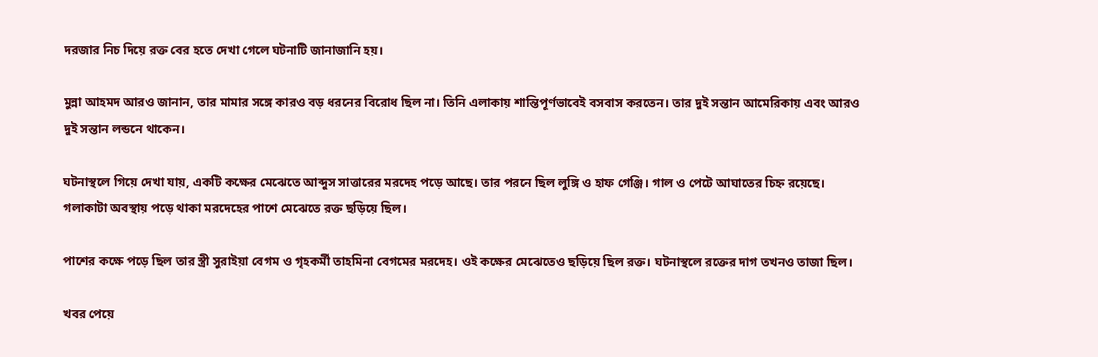দরজার নিচ দিয়ে রক্ত বের হতে দেখা গেলে ঘটনাটি জানাজানি হয়।

মুন্না আহমদ আরও জানান, তার মামার সঙ্গে কারও বড় ধরনের বিরোধ ছিল না। তিনি এলাকায় শান্তিপূর্ণভাবেই বসবাস করতেন। তার দুই সন্তান আমেরিকায় এবং আরও দুই সন্তান লন্ডনে থাকেন।

ঘটনাস্থলে গিয়ে দেখা যায়, একটি কক্ষের মেঝেতে আব্দুস সাত্তারের মরদেহ পড়ে আছে। তার পরনে ছিল লুঙ্গি ও হাফ গেঞ্জি। গাল ও পেটে আঘাতের চিহ্ন রয়েছে। গলাকাটা অবস্থায় পড়ে থাকা মরদেহের পাশে মেঝেতে রক্ত ছড়িয়ে ছিল।

পাশের কক্ষে পড়ে ছিল তার স্ত্রী সুরাইয়া বেগম ও গৃহকর্মী তাহমিনা বেগমের মরদেহ। ওই কক্ষের মেঝেতেও ছড়িয়ে ছিল রক্ত। ঘটনাস্থলে রক্তের দাগ তখনও তাজা ছিল।

খবর পেয়ে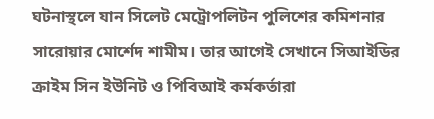ঘটনাস্থলে যান সিলেট মেট্রোপলিটন পুলিশের কমিশনার সারোয়ার মোর্শেদ শামীম। তার আগেই সেখানে সিআইডির ক্রাইম সিন ইউনিট ও পিবিআই কর্মকর্তারা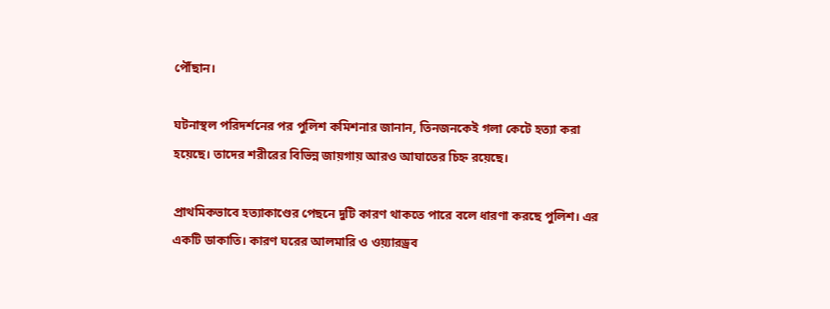পৌঁছান।

ঘটনাস্থল পরিদর্শনের পর পুলিশ কমিশনার জানান, তিনজনকেই গলা কেটে হত্যা করা হয়েছে। তাদের শরীরের বিভিন্ন জায়গায় আরও আঘাতের চিহ্ন রয়েছে।

প্রাথমিকভাবে হত্যাকাণ্ডের পেছনে দুটি কারণ থাকতে পারে বলে ধারণা করছে পুলিশ। এর একটি ডাকাতি। কারণ ঘরের আলমারি ও ওয়্যারড্রব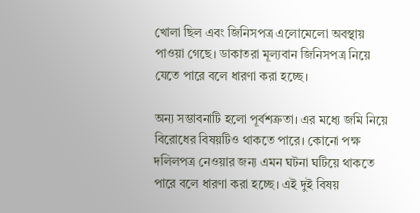খোলা ছিল এবং জিনিসপত্র এলোমেলো অবস্থায় পাওয়া গেছে। ডাকাতরা মূল্যবান জিনিসপত্র নিয়ে যেতে পারে বলে ধারণা করা হচ্ছে।

অন্য সম্ভাবনাটি হলো পূর্বশত্রুতা। এর মধ্যে জমি নিয়ে বিরোধের বিষয়টিও থাকতে পারে। কোনো পক্ষ দলিলপত্র নেওয়ার জন্য এমন ঘটনা ঘটিয়ে থাকতে পারে বলে ধারণা করা হচ্ছে। এই দুই বিষয়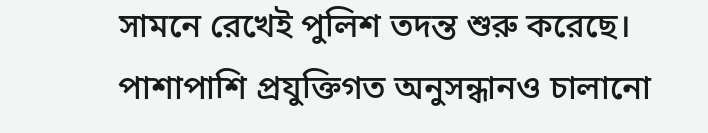সামনে রেখেই পুলিশ তদন্ত শুরু করেছে। পাশাপাশি প্রযুক্তিগত অনুসন্ধানও চালানো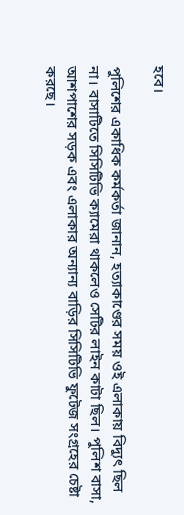হবে।

পুলিশের একাধিক কর্মকর্তা জানান, হত্যাকাণ্ডের সময় ওই এলাকায় বিদ্যুৎ ছিল না। বাসাটিতে সিসিটিভি ক্যামেরা থাকলেও সেটির লাইন কাটা ছিল। পুলিশ বাসা, আশপাশের সড়ক এবং এলাকার অন্যান্য বাড়ির সিসিটিভি ফুটেজ সংগ্রহের চেষ্টা করছে।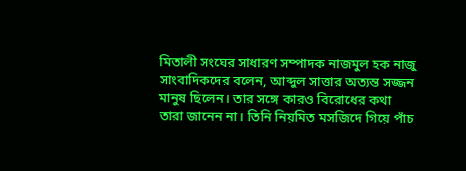মিতালী সংঘের সাধারণ সম্পাদক নাজমুল হক নাজু সাংবাদিকদের বলেন, আব্দুল সাত্তার অত্যন্ত সজ্জন মানুষ ছিলেন। তার সঙ্গে কারও বিরোধের কথা তারা জানেন না। তিনি নিয়মিত মসজিদে গিয়ে পাঁচ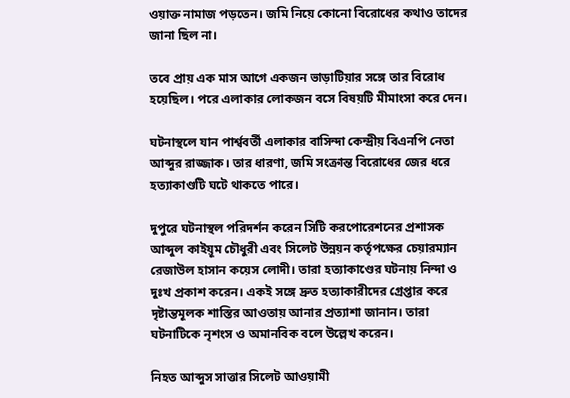ওয়াক্ত নামাজ পড়তেন। জমি নিয়ে কোনো বিরোধের কথাও তাদের জানা ছিল না।

তবে প্রায় এক মাস আগে একজন ভাড়াটিয়ার সঙ্গে তার বিরোধ হয়েছিল। পরে এলাকার লোকজন বসে বিষয়টি মীমাংসা করে দেন।

ঘটনাস্থলে যান পার্শ্ববর্তী এলাকার বাসিন্দা কেন্দ্রীয় বিএনপি নেতা আব্দুর রাজ্জাক। তার ধারণা, জমি সংক্রান্ত বিরোধের জের ধরে হত্যাকাণ্ডটি ঘটে থাকতে পারে।

দুপুরে ঘটনাস্থল পরিদর্শন করেন সিটি করপোরেশনের প্রশাসক আব্দুল কাইয়ূম চৌধুরী এবং সিলেট উন্নয়ন কর্তৃপক্ষের চেয়ারম্যান রেজাউল হাসান কয়েস লোদী। তারা হত্যাকাণ্ডের ঘটনায় নিন্দা ও দুঃখ প্রকাশ করেন। একই সঙ্গে দ্রুত হত্যাকারীদের গ্রেপ্তার করে দৃষ্টান্তমূলক শাস্তির আওতায় আনার প্রত্যাশা জানান। তারা ঘটনাটিকে নৃশংস ও অমানবিক বলে উল্লেখ করেন।

নিহত আব্দুস সাত্তার সিলেট আওয়ামী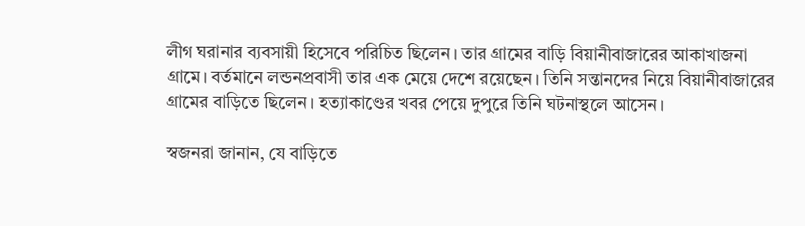লীগ ঘরানার ব্যবসায়ী হিসেবে পরিচিত ছিলেন। তার গ্রামের বাড়ি বিয়ানীবাজারের আকাখাজনা গ্রামে। বর্তমানে লন্ডনপ্রবাসী তার এক মেয়ে দেশে রয়েছেন। তিনি সন্তানদের নিয়ে বিয়ানীবাজারের গ্রামের বাড়িতে ছিলেন। হত্যাকাণ্ডের খবর পেয়ে দুপুরে তিনি ঘটনাস্থলে আসেন।

স্বজনরা জানান, যে বাড়িতে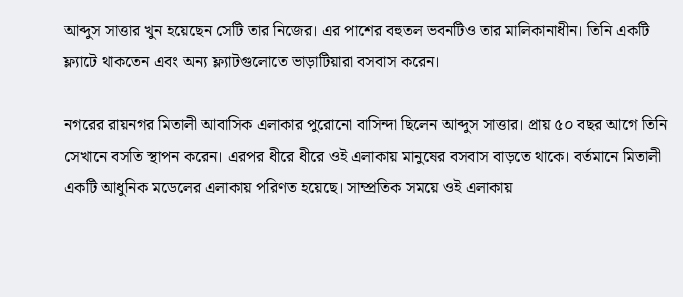আব্দুস সাত্তার খুন হয়েছেন সেটি তার নিজের। এর পাশের বহুতল ভবনটিও তার মালিকানাধীন। তিনি একটি ফ্ল্যাটে থাকতেন এবং অন্য ফ্ল্যাটগুলোতে ভাড়াটিয়ারা বসবাস করেন।

নগরের রায়নগর মিতালী আবাসিক এলাকার পুরোনো বাসিন্দা ছিলেন আব্দুস সাত্তার। প্রায় ৫০ বছর আগে তিনি সেখানে বসতি স্থাপন করেন। এরপর ধীরে ধীরে ওই এলাকায় মানুষের বসবাস বাড়তে থাকে। বর্তমানে মিতালী একটি আধুনিক মডেলের এলাকায় পরিণত হয়েছে। সাম্প্রতিক সময়ে ওই এলাকায়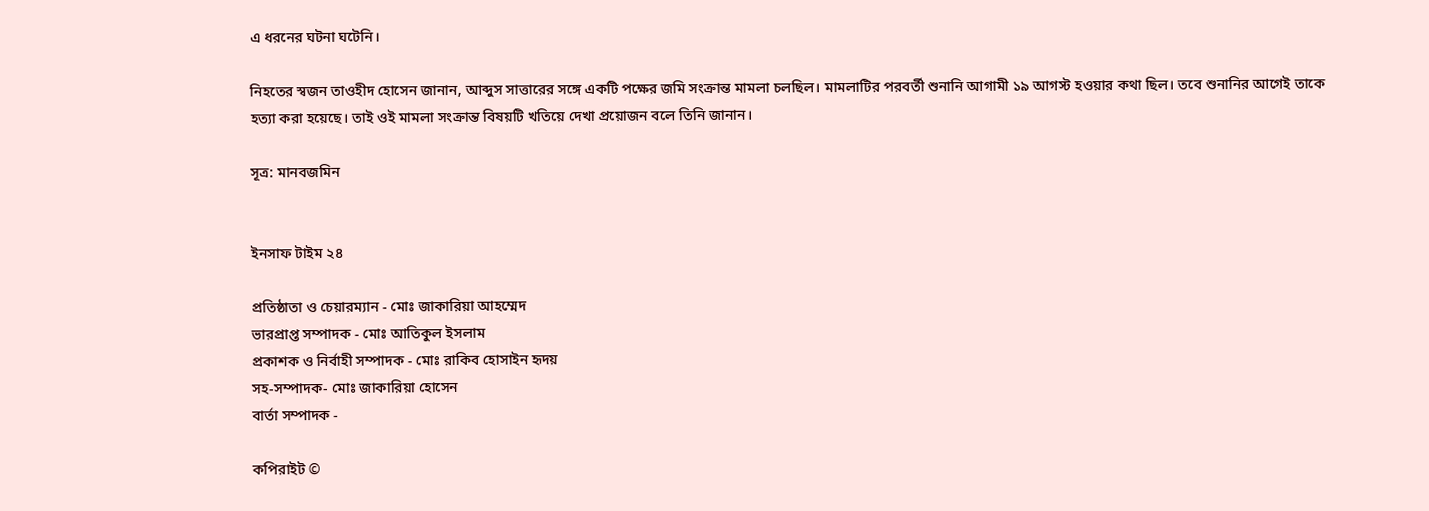এ ধরনের ঘটনা ঘটেনি।

নিহতের স্বজন তাওহীদ হোসেন জানান, আব্দুস সাত্তারের সঙ্গে একটি পক্ষের জমি সংক্রান্ত মামলা চলছিল। মামলাটির পরবর্তী শুনানি আগামী ১৯ আগস্ট হওয়ার কথা ছিল। তবে শুনানির আগেই তাকে হত্যা করা হয়েছে। তাই ওই মামলা সংক্রান্ত বিষয়টি খতিয়ে দেখা প্রয়োজন বলে তিনি জানান।

সূত্র: মানবজমিন


ইনসাফ টাইম ২৪

প্রতিষ্ঠাতা ও চেয়ারম্যান - মোঃ জাকারিয়া আহম্মেদ
ভারপ্রাপ্ত সম্পাদক - মোঃ আতিকুল ইসলাম
প্রকাশক ও নির্বাহী সম্পাদক - মোঃ রাকিব হোসাইন হৃদয়
সহ-সম্পাদক- মোঃ জাকারিয়া হোসেন
বার্তা সম্পাদক -

কপিরাইট ©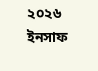২০২৬ ইনসাফ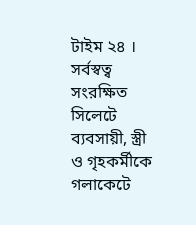টাইম ২৪ । সর্বস্বত্ব সংরক্ষিত
সিলেটে ব্যবসায়ী, স্ত্রী ও গৃহকর্মীকে গলাকেটে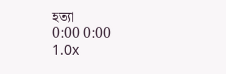হত্যা
0:00 0:00
1.0x